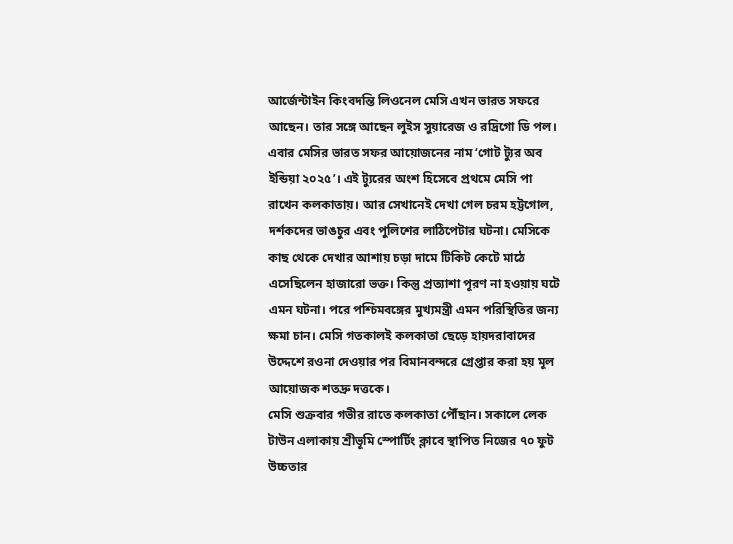আর্জেন্টাইন কিংবদন্তি লিওনেল মেসি এখন ভারত সফরে আছেন। তার সঙ্গে আছেন লুইস সুয়ারেজ ও রদ্রিগো ডি পল। এবার মেসির ভারত সফর আয়োজনের নাম ‘গোট ট্যুর অব ইন্ডিয়া ২০২৫’। এই ট্যুরের অংশ হিসেবে প্রথমে মেসি পা রাখেন কলকাতায়। আর সেখানেই দেখা গেল চরম হট্টগোল, দর্শকদের ভাঙচুর এবং পুলিশের লাঠিপেটার ঘটনা। মেসিকে কাছ থেকে দেখার আশায় চড়া দামে টিকিট কেটে মাঠে এসেছিলেন হাজারো ভক্ত। কিন্তু প্রত্যাশা পূরণ না হওয়ায় ঘটে এমন ঘটনা। পরে পশ্চিমবঙ্গের মুখ্যমন্ত্রী এমন পরিস্থিতির জন্য ক্ষমা চান। মেসি গতকালই কলকাতা ছেড়ে হায়দরাবাদের উদ্দেশে রওনা দেওয়ার পর বিমানবন্দরে গ্রেপ্তার করা হয় মূল আয়োজক শতদ্রু দত্তকে।
মেসি শুক্রবার গভীর রাতে কলকাতা পৌঁছান। সকালে লেক টাউন এলাকায় শ্রীভূমি স্পোর্টিং ক্লাবে স্থাপিত নিজের ৭০ ফুট উচ্চতার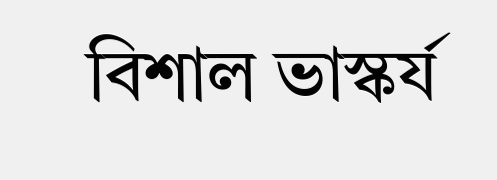বিশাল ভাস্কর্য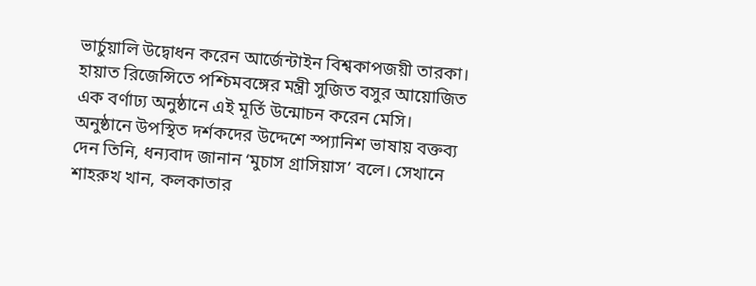ভার্চুয়ালি উদ্বোধন করেন আর্জেন্টাইন বিশ্বকাপজয়ী তারকা। হায়াত রিজেন্সিতে পশ্চিমবঙ্গের মন্ত্রী সুজিত বসুর আয়োজিত এক বর্ণাঢ্য অনুষ্ঠানে এই মূর্তি উন্মোচন করেন মেসি। অনুষ্ঠানে উপস্থিত দর্শকদের উদ্দেশে স্প্যানিশ ভাষায় বক্তব্য দেন তিনি, ধন্যবাদ জানান ‘মুচাস গ্রাসিয়াস’ বলে। সেখানে শাহরুখ খান, কলকাতার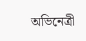অভিনেত্রী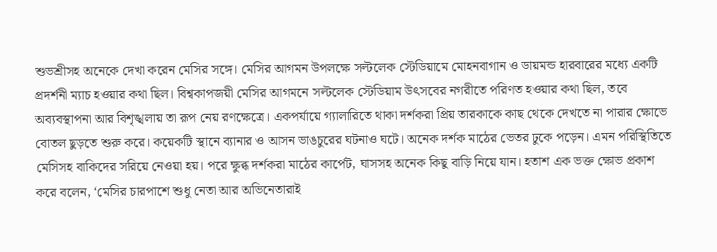শুভশ্রীসহ অনেকে দেখা করেন মেসির সঙ্গে। মেসির আগমন উপলক্ষে সল্টলেক স্টেডিয়ামে মোহনবাগান ও ডায়মন্ড হারবারের মধ্যে একটি প্রদর্শনী ম্যাচ হওয়ার কথা ছিল। বিশ্বকাপজয়ী মেসির আগমনে সল্টলেক স্টেডিয়াম উৎসবের নগরীতে পরিণত হওয়ার কথা ছিল, তবে অব্যবস্থাপনা আর বিশৃঙ্খলায় তা রূপ নেয় রণক্ষেত্রে। একপর্যায়ে গ্যালারিতে থাকা দর্শকরা প্রিয় তারকাকে কাছ থেকে দেখতে না পারার ক্ষোভে বোতল ছুড়তে শুরু করে। কয়েকটি স্থানে ব্যানার ও আসন ভাঙচুরের ঘটনাও ঘটে। অনেক দর্শক মাঠের ভেতর ঢুকে পড়েন। এমন পরিস্থিতিতে মেসিসহ বাকিদের সরিয়ে নেওয়া হয়। পরে ক্ষুব্ধ দর্শকরা মাঠের কার্পেট, ঘাসসহ অনেক কিছু বাড়ি নিয়ে যান। হতাশ এক ভক্ত ক্ষোভ প্রকাশ করে বলেন, ‘মেসির চারপাশে শুধু নেতা আর অভিনেতারাই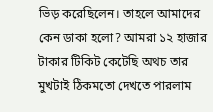ভিড় করেছিলেন। তাহলে আমাদের কেন ডাকা হলো? আমরা ১২ হাজার টাকার টিকিট কেটেছি অথচ তার মুখটাই ঠিকমতো দেখতে পারলাম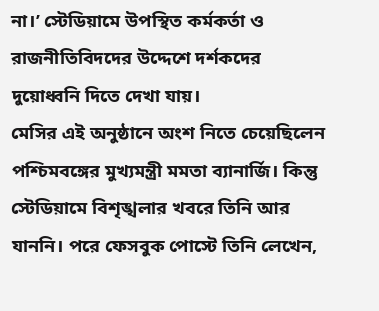না।’ স্টেডিয়ামে উপস্থিত কর্মকর্তা ও রাজনীতিবিদদের উদ্দেশে দর্শকদের দুয়োধ্বনি দিতে দেখা যায়।
মেসির এই অনুষ্ঠানে অংশ নিতে চেয়েছিলেন পশ্চিমবঙ্গের মুখ্যমন্ত্রী মমতা ব্যানার্জি। কিন্তু স্টেডিয়ামে বিশৃঙ্খলার খবরে তিনি আর যাননি। পরে ফেসবুক পোস্টে তিনি লেখেন,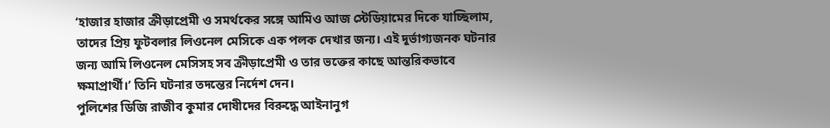‘হাজার হাজার ক্রীড়াপ্রেমী ও সমর্থকের সঙ্গে আমিও আজ স্টেডিয়ামের দিকে যাচ্ছিলাম, তাদের প্রিয় ফুটবলার লিওনেল মেসিকে এক পলক দেখার জন্য। এই দুর্ভাগ্যজনক ঘটনার জন্য আমি লিওনেল মেসিসহ সব ক্রীড়াপ্রেমী ও তার ভক্তের কাছে আন্তরিকভাবে ক্ষমাপ্রার্থী।’ তিনি ঘটনার তদন্তের নির্দেশ দেন।
পুলিশের ডিজি রাজীব কুমার দোষীদের বিরুদ্ধে আইনানুগ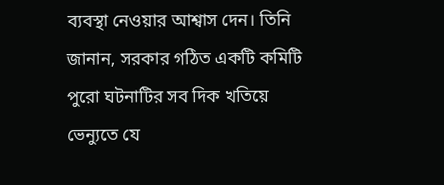ব্যবস্থা নেওয়ার আশ্বাস দেন। তিনি জানান, সরকার গঠিত একটি কমিটি পুরো ঘটনাটির সব দিক খতিয়ে ভেন্যুতে যে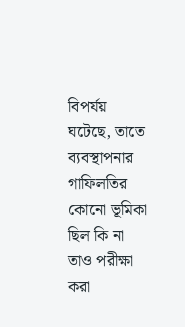বিপর্যয় ঘটেছে, তাতে ব্যবস্থাপনার গাফিলতির কোনো ভূমিকা ছিল কি না তাও পরীক্ষা করা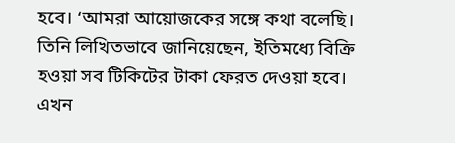হবে। ‘আমরা আয়োজকের সঙ্গে কথা বলেছি। তিনি লিখিতভাবে জানিয়েছেন, ইতিমধ্যে বিক্রি হওয়া সব টিকিটের টাকা ফেরত দেওয়া হবে। এখন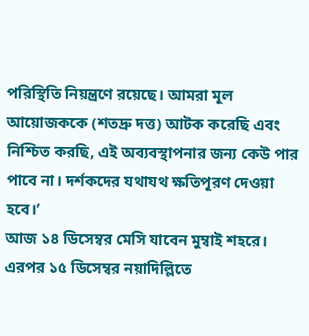পরিস্থিতি নিয়ন্ত্রণে রয়েছে। আমরা মূল আয়োজককে (শতদ্রু দত্ত) আটক করেছি এবং নিশ্চিত করছি, এই অব্যবস্থাপনার জন্য কেউ পার পাবে না। দর্শকদের যথাযথ ক্ষতিপূরণ দেওয়া হবে।’
আজ ১৪ ডিসেম্বর মেসি যাবেন মুম্বাই শহরে। এরপর ১৫ ডিসেম্বর নয়াদিল্লিতে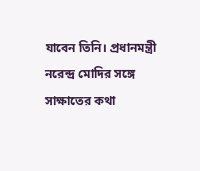যাবেন তিনি। প্রধানমন্ত্রী নরেন্দ্র মোদির সঙ্গে সাক্ষাতের কথা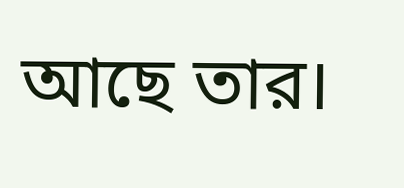আছে তার।